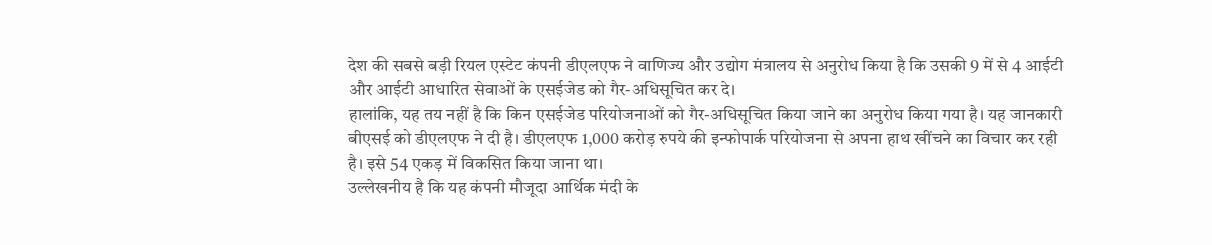देश की सबसे बड़ी रियल एस्टेट कंपनी डीएलएफ ने वाणिज्य और उद्योग मंत्रालय से अनुरोध किया है कि उसकी 9 में से 4 आईटी और आईटी आधारित सेवाओं के एसईजेड को गैर-अधिसूचित कर दे।
हालांकि, यह तय नहीं है कि किन एसईजेड परियोजनाओं को गैर-अधिसूचित किया जाने का अनुरोध किया गया है। यह जानकारी बीएसई को डीएलएफ ने दी है। डीएलएफ 1,000 करोड़ रुपये की इन्फोपार्क परियोजना से अपना हाथ खींचने का विचार कर रही है। इसे 54 एकड़ में विकसित किया जाना था।
उल्लेखनीय है कि यह कंपनी मौजूदा आर्थिक मंदी के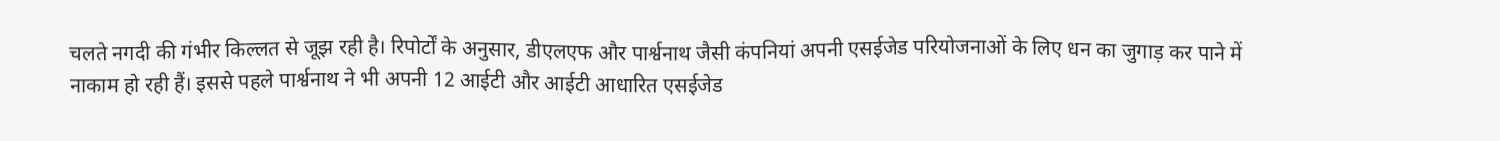चलते नगदी की गंभीर किल्लत से जूझ रही है। रिपोर्टों के अनुसार, डीएलएफ और पार्श्वनाथ जैसी कंपनियां अपनी एसईजेड परियोजनाओं के लिए धन का जुगाड़ कर पाने में नाकाम हो रही हैं। इससे पहले पार्श्वनाथ ने भी अपनी 12 आईटी और आईटी आधारित एसईजेड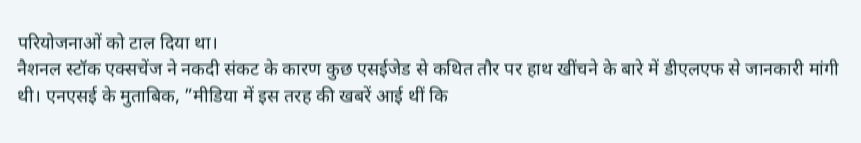परियोजनाओं को टाल दिया था।
नैशनल स्टॉक एक्सचेंज ने नकदी संकट के कारण कुछ एसईजेड से कथित तौर पर हाथ खींचने के बारे में डीएलएफ से जानकारी मांगी थी। एनएसई के मुताबिक, ”मीडिया में इस तरह की खबरें आई थीं कि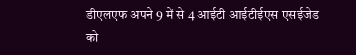डीएलएफ अपने 9 में से 4 आईटी आईटीईएस एसईजेड को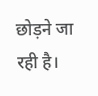छोड़ने जा रही है।